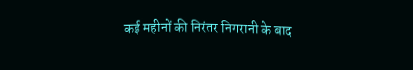कई महीनों की निरंतर निगरानी के बाद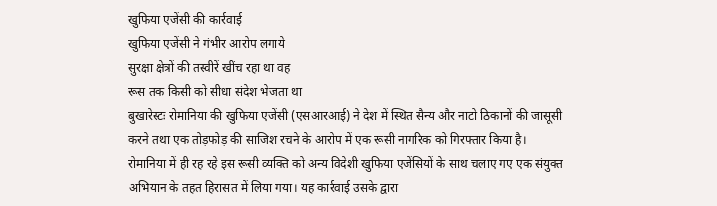खुफिया एजेंसी की कार्रवाई
खुफिया एजेंसी ने गंभीर आरोप लगाये
सुरक्षा क्षेत्रों की तस्वीरें खींच रहा था वह
रूस तक किसी को सीधा संदेश भेजता था
बुखारेस्टः रोमानिया की खुफिया एजेंसी (एसआरआई) ने देश में स्थित सैन्य और नाटो ठिकानों की जासूसी करने तथा एक तोड़फोड़ की साजिश रचने के आरोप में एक रूसी नागरिक को गिरफ्तार किया है। रोमानिया में ही रह रहे इस रूसी व्यक्ति को अन्य विदेशी खुफिया एजेंसियों के साथ चलाए गए एक संयुक्त अभियान के तहत हिरासत में लिया गया। यह कार्रवाई उसके द्वारा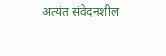अत्यंत संवेदनशील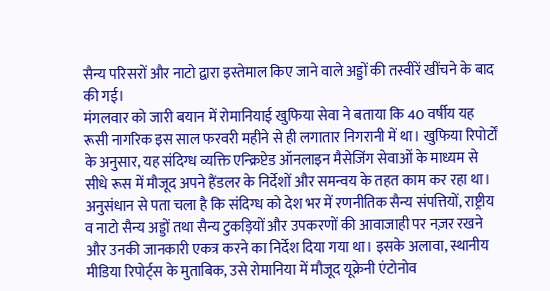सैन्य परिसरों और नाटो द्वारा इस्तेमाल किए जाने वाले अड्डों की तस्वीरें खींचने के बाद की गई।
मंगलवार को जारी बयान में रोमानियाई खुफिया सेवा ने बताया कि 40 वर्षीय यह रूसी नागरिक इस साल फरवरी महीने से ही लगातार निगरानी में था। खुफिया रिपोर्टों के अनुसार, यह संदिग्ध व्यक्ति एन्क्रिप्टेड ऑनलाइन मैसेजिंग सेवाओं के माध्यम से सीधे रूस में मौजूद अपने हैंडलर के निर्देशों और समन्वय के तहत काम कर रहा था।
अनुसंधान से पता चला है कि संदिग्ध को देश भर में रणनीतिक सैन्य संपत्तियों, राष्ट्रीय व नाटो सैन्य अड्डों तथा सैन्य टुकड़ियों और उपकरणों की आवाजाही पर नज़र रखने और उनकी जानकारी एकत्र करने का निर्देश दिया गया था। इसके अलावा, स्थानीय मीडिया रिपोर्ट्स के मुताबिक, उसे रोमानिया में मौजूद यूक्रेनी एंटोनोव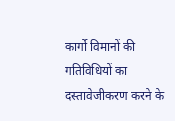कार्गो विमानों की गतिविधियों का दस्तावेजीकरण करने के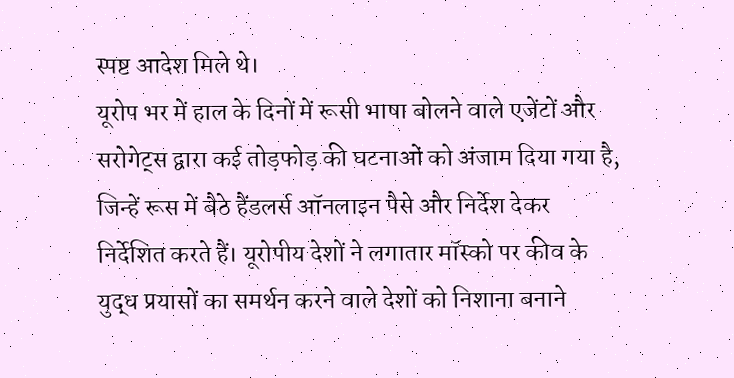स्पष्ट आदेश मिले थे।
यूरोप भर में हाल के दिनों में रूसी भाषा बोलने वाले एजेंटों और सरोगेट्स द्वारा कई तोड़फोड़ की घटनाओं को अंजाम दिया गया है, जिन्हें रूस में बैठे हैंडलर्स ऑनलाइन पैसे और निर्देश देकर निर्देशित करते हैं। यूरोपीय देशों ने लगातार मॉस्को पर कीव के युद्ध प्रयासों का समर्थन करने वाले देशों को निशाना बनाने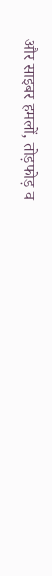और साइबर हमलों, तोड़फोड़ व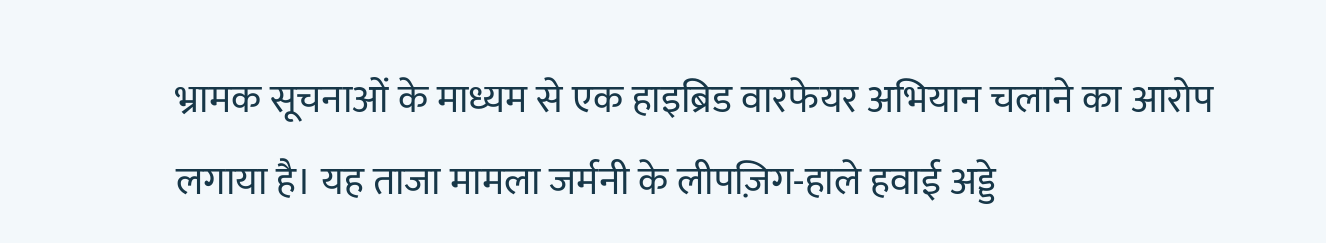भ्रामक सूचनाओं के माध्यम से एक हाइब्रिड वारफेयर अभियान चलाने का आरोप लगाया है। यह ताजा मामला जर्मनी के लीपज़िग-हाले हवाई अड्डे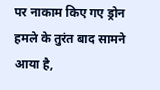पर नाकाम किए गए ड्रोन हमले के तुरंत बाद सामने आया है,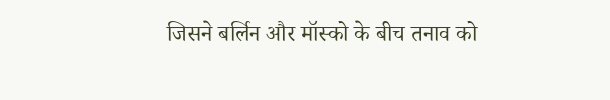जिसने बर्लिन और मॉस्को के बीच तनाव को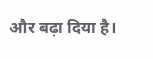और बढ़ा दिया है।